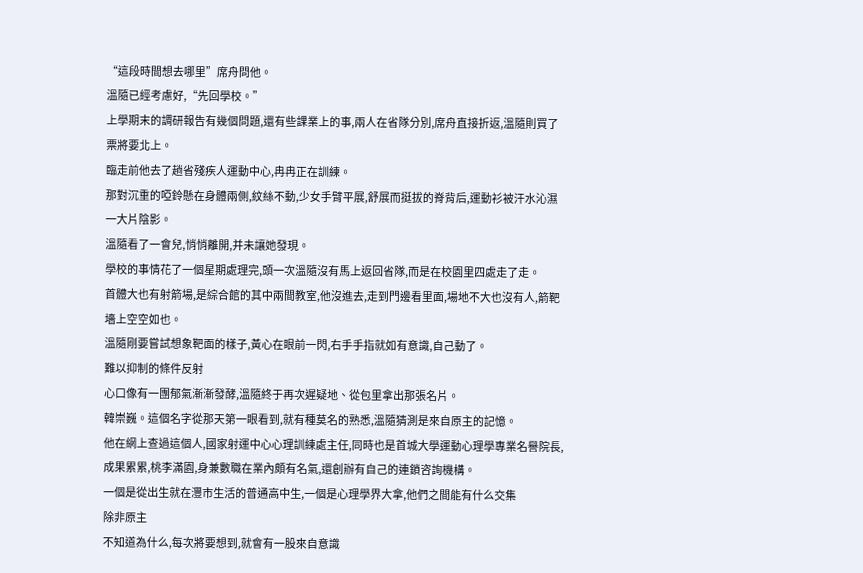“這段時間想去哪里”席舟問他。
溫隨已經考慮好,“先回學校。”
上學期末的調研報告有幾個問題,還有些課業上的事,兩人在省隊分別,席舟直接折返,溫隨則買了票將要北上。
臨走前他去了趟省殘疾人運動中心,冉冉正在訓練。
那對沉重的啞鈴懸在身體兩側,紋絲不動,少女手臂平展,舒展而挺拔的脊背后,運動衫被汗水沁濕一大片陰影。
溫隨看了一會兒,悄悄離開,并未讓她發現。
學校的事情花了一個星期處理完,頭一次溫隨沒有馬上返回省隊,而是在校園里四處走了走。
首體大也有射箭場,是綜合館的其中兩間教室,他沒進去,走到門邊看里面,場地不大也沒有人,箭靶墻上空空如也。
溫隨剛要嘗試想象靶面的樣子,黃心在眼前一閃,右手手指就如有意識,自己動了。
難以抑制的條件反射
心口像有一團郁氣漸漸發酵,溫隨終于再次遲疑地、從包里拿出那張名片。
韓崇巍。這個名字從那天第一眼看到,就有種莫名的熟悉,溫隨猜測是來自原主的記憶。
他在網上查過這個人,國家射運中心心理訓練處主任,同時也是首城大學運動心理學專業名譽院長,成果累累,桃李滿園,身兼數職在業內頗有名氣,還創辦有自己的連鎖咨詢機構。
一個是從出生就在灃市生活的普通高中生,一個是心理學界大拿,他們之間能有什么交集
除非原主
不知道為什么,每次將要想到,就會有一股來自意識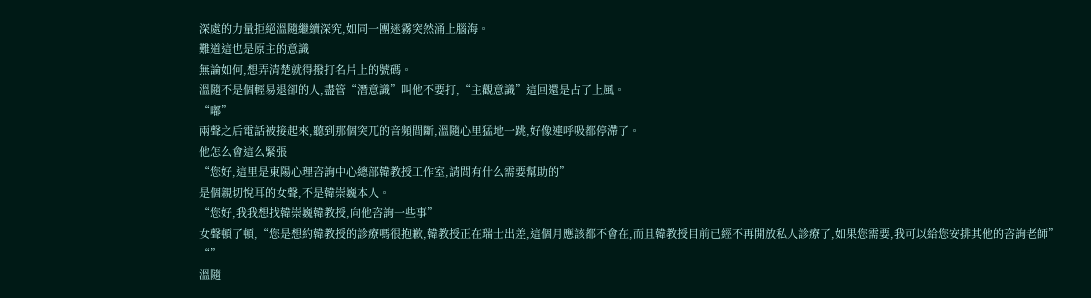深處的力量拒絕溫隨繼續深究,如同一團迷霧突然涌上腦海。
難道這也是原主的意識
無論如何,想弄清楚就得撥打名片上的號碼。
溫隨不是個輕易退卻的人,盡管“潛意識”叫他不要打,“主觀意識”這回還是占了上風。
“嘟”
兩聲之后電話被接起來,聽到那個突兀的音頻間斷,溫隨心里猛地一跳,好像連呼吸都停滯了。
他怎么會這么緊張
“您好,這里是東陽心理咨詢中心總部韓教授工作室,請問有什么需要幫助的”
是個親切悅耳的女聲,不是韓崇巍本人。
“您好,我我想找韓崇巍韓教授,向他咨詢一些事”
女聲頓了頓,“您是想約韓教授的診療嗎很抱歉,韓教授正在瑞士出差,這個月應該都不會在,而且韓教授目前已經不再開放私人診療了,如果您需要,我可以給您安排其他的咨詢老師”
“”
溫隨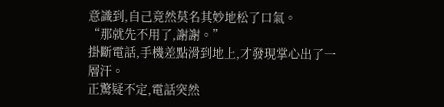意識到,自己竟然莫名其妙地松了口氣。
“那就先不用了,謝謝。”
掛斷電話,手機差點滑到地上,才發現掌心出了一層汗。
正驚疑不定,電話突然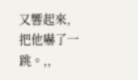又響起來,把他嚇了一跳。,,